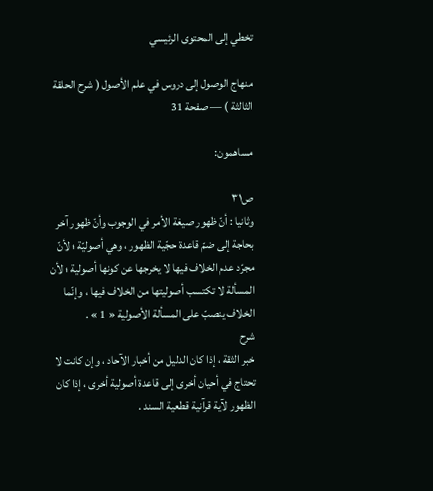تخطي إلى المحتوى الرئيسي

منهاج الوصول إلى دروس في علم الأصول ( شرح الحلقة الثالثة ) — صفحة 31

مساهمون:

ص٣١
وثانيا : أنّ ظهور صيغة الأمر في الوجوب وأنّ ظهور آخر بحاجة إلى ضمّ قاعدة حجّية الظهور ، وهي أصوليّة ؛ لأنّ مجرّد عدم الخلاف فيها لا يخرجها عن كونها أصولية ؛ لأن المسألة لا تكتسب أصوليتها من الخلاف فيها ، وإنّما الخلاف ينصبّ على المسألة الأصولية « 1 » .
شرح
خبر الثقة ، إذا كان الدليل من أخبار الآحاد ، وإن كانت لا تحتاج في أحيان أخرى إلى قاعدة أصولية أخرى ، إذا كان الظهور لآية قرآنية قطعية السند .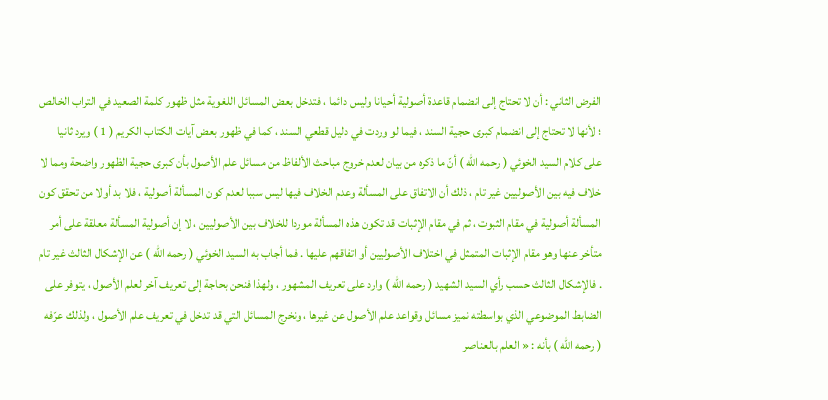الفرض الثاني : أن لا تحتاج إلى انضمام قاعدة أصولية أحيانا وليس دائما ، فتدخل بعض المسائل اللغوية مثل ظهور كلمة الصعيد في التراب الخالص ؛ لأنها لا تحتاج إلى انضمام كبرى حجية السند ، فيما لو وردت في دليل قطعي السند ، كما في ظهور بعض آيات الكتاب الكريم ( 1 ) ويرد ثانيا على كلام السيد الخوئي ( رحمه الله ) أنّ ما ذكره من بيان لعدم خروج مباحث الألفاظ من مسائل علم الأصول بأن كبرى حجية الظهور واضحة ومما لا خلاف فيه بين الأصوليين غير تام ، ذلك أن الاتفاق على المسألة وعدم الخلاف فيها ليس سببا لعدم كون المسألة أصولية ، فلا بد أولا من تحقق كون المسألة أصولية في مقام الثبوت ، ثم في مقام الإثبات قد تكون هذه المسألة موردا للخلاف بين الأصوليين ، لا إن أصولية المسألة معلقة على أمر متأخر عنها وهو مقام الإثبات المتمثل في اختلاف الأصوليين أو اتفاقهم عليها . فما أجاب به السيد الخوئي ( رحمه الله ) عن الإشكال الثالث غير تام . فالإشكال الثالث حسب رأي السيد الشهيد ( رحمه الله ) وارد على تعريف المشهور ، ولهذا فنحن بحاجة إلى تعريف آخر لعلم الأصول ، يتوفر على الضابط الموضوعي الذي بواسطته نميز مسائل وقواعد علم الأصول عن غيرها ، ونخرج المسائل التي قد تدخل في تعريف علم الأصول ، ولذلك عرّفه ( رحمه الله ) بأنه : « العلم بالعناصر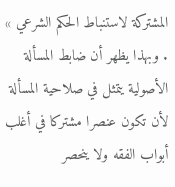المشتركة لاستنباط الحكم الشرعي » . وبهذا يظهر أن ضابط المسألة الأصولية يتمثل في صلاحية المسألة لأن تكون عنصرا مشتركا في أغلب أبواب الفقه ولا ينحصر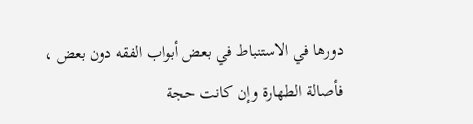دورها في الاستنباط في بعض أبواب الفقه دون بعض ، فأصالة الطهارة وإن كانت حجة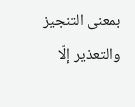بمعنى التنجيز والتعذير إلّا